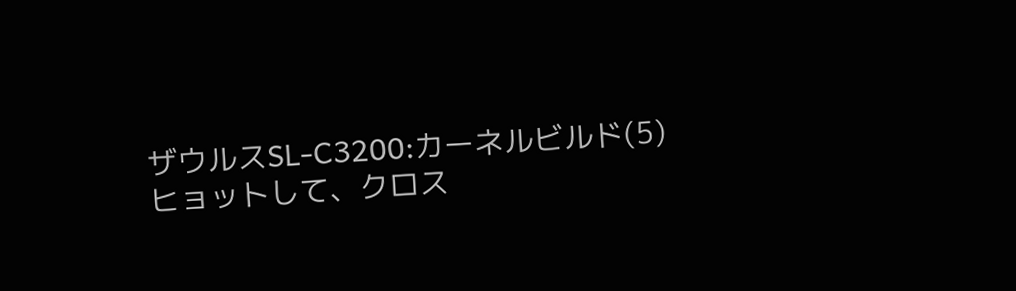ザウルスSL-C3200:カーネルビルド(5)
ヒョットして、クロス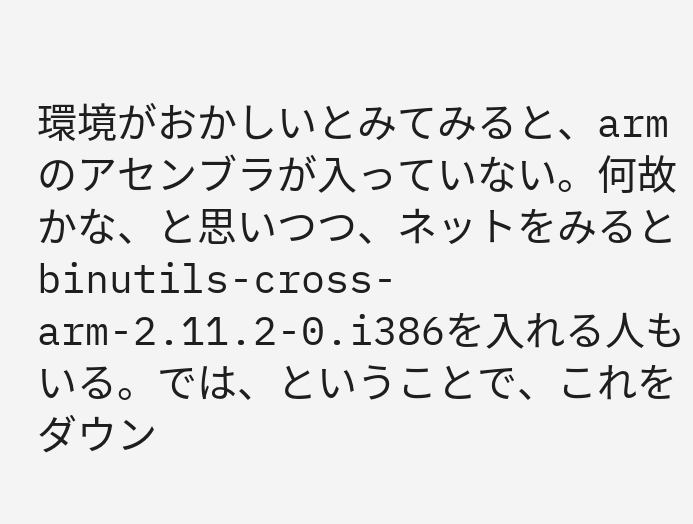環境がおかしいとみてみると、armのアセンブラが入っていない。何故かな、と思いつつ、ネットをみるとbinutils-cross-arm-2.11.2-0.i386を入れる人もいる。では、ということで、これをダウン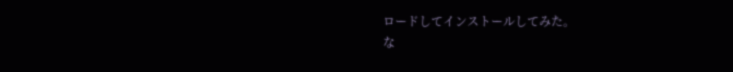ロードしてインストールしてみた。
な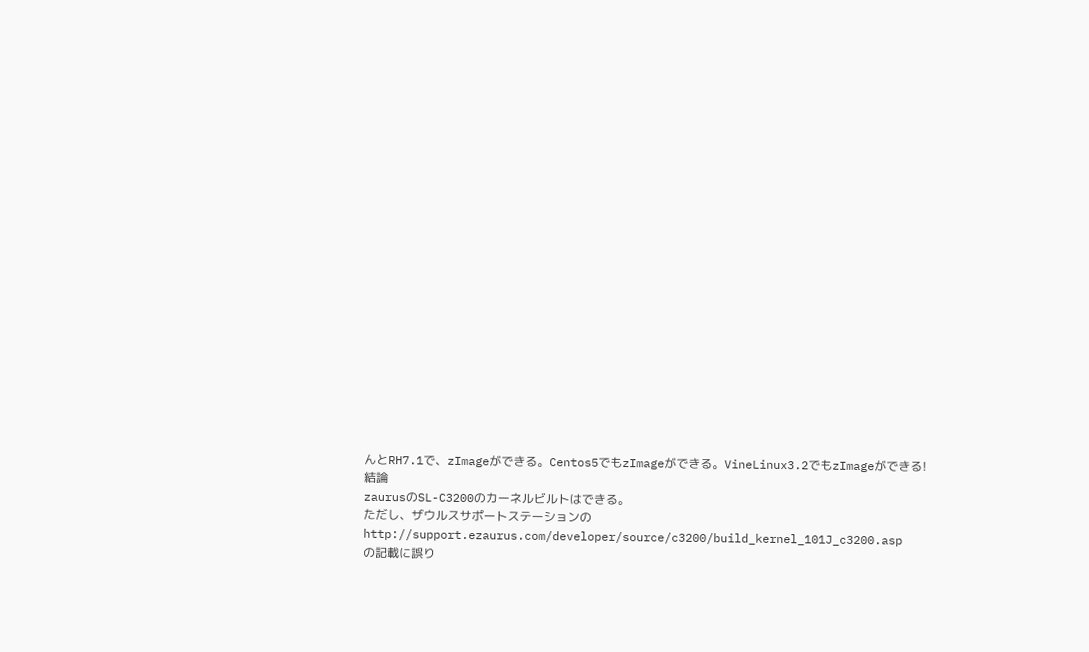んとRH7.1で、zImageができる。Centos5でもzImageができる。VineLinux3.2でもzImageができる!
結論
zaurusのSL-C3200のカーネルビルトはできる。
ただし、ザウルスサポートステーションの
http://support.ezaurus.com/developer/source/c3200/build_kernel_101J_c3200.asp
の記載に誤り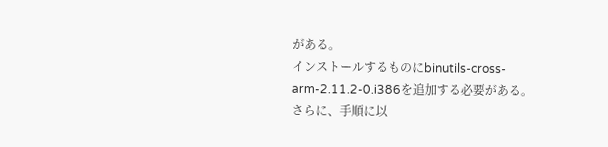がある。
インストールするものにbinutils-cross-arm-2.11.2-0.i386を追加する必要がある。
さらに、手順に以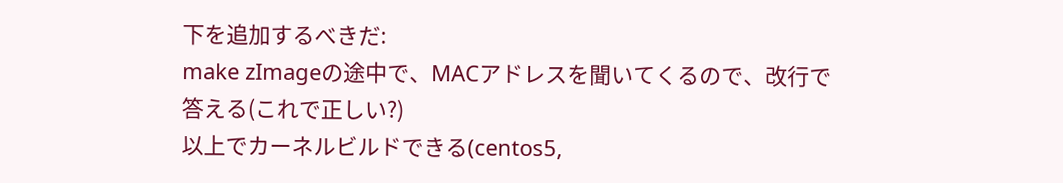下を追加するべきだ:
make zImageの途中で、MACアドレスを聞いてくるので、改行で答える(これで正しい?)
以上でカーネルビルドできる(centos5,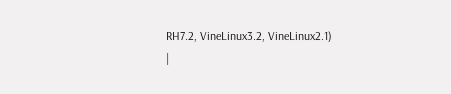RH7.2, VineLinux3.2, VineLinux2.1)
|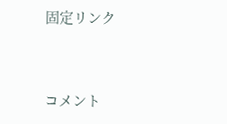固定リンク


コメント